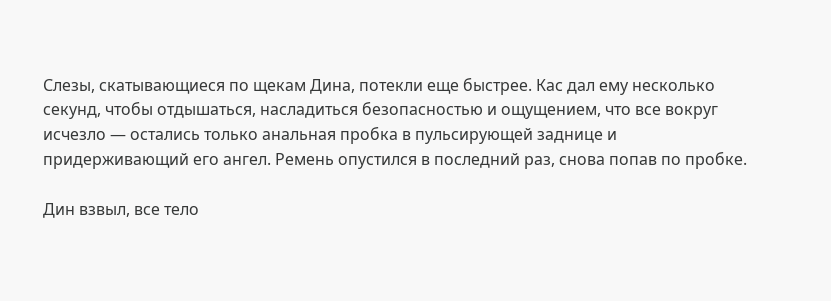Слезы, скатывающиеся по щекам Дина, потекли еще быстрее. Кас дал ему несколько секунд, чтобы отдышаться, насладиться безопасностью и ощущением, что все вокруг исчезло — остались только анальная пробка в пульсирующей заднице и придерживающий его ангел. Ремень опустился в последний раз, снова попав по пробке.

Дин взвыл, все тело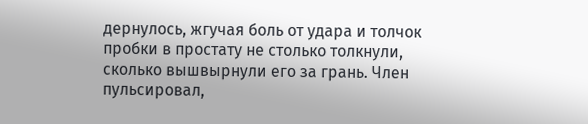дернулось, жгучая боль от удара и толчок пробки в простату не столько толкнули, сколько вышвырнули его за грань. Член пульсировал,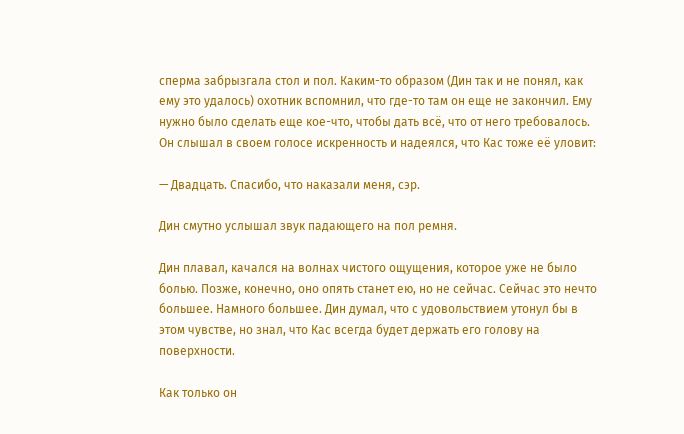сперма забрызгала стол и пол. Каким-то образом (Дин так и не понял, как ему это удалось) охотник вспомнил, что где-то там он еще не закончил. Ему нужно было сделать еще кое-что, чтобы дать всё, что от него требовалось. Он слышал в своем голосе искренность и надеялся, что Кас тоже её уловит:

— Двадцать. Спасибо, что наказали меня, сэр.

Дин смутно услышал звук падающего на пол ремня.

Дин плавал, качался на волнах чистого ощущения, которое уже не было болью. Позже, конечно, оно опять станет ею, но не сейчас. Сейчас это нечто большее. Намного большее. Дин думал, что с удовольствием утонул бы в этом чувстве, но знал, что Кас всегда будет держать его голову на поверхности.

Как только он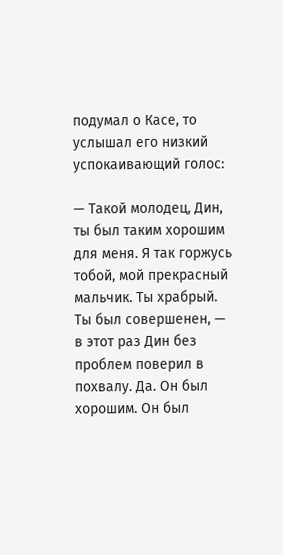подумал о Касе, то услышал его низкий успокаивающий голос:

— Такой молодец, Дин, ты был таким хорошим для меня. Я так горжусь тобой, мой прекрасный мальчик. Ты храбрый. Ты был совершенен, — в этот раз Дин без проблем поверил в похвалу. Да. Он был хорошим. Он был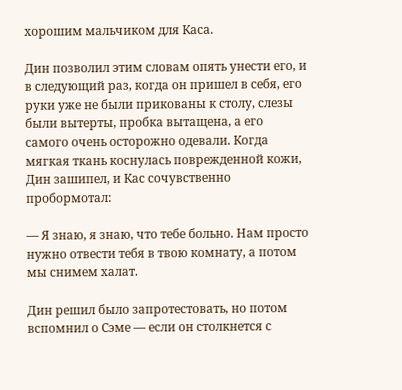хорошим мальчиком для Каса.

Дин позволил этим словам опять унести его, и в следующий раз, когда он пришел в себя, его руки уже не были прикованы к столу, слезы были вытерты, пробка вытащена, а его самого очень осторожно одевали. Когда мягкая ткань коснулась поврежденной кожи, Дин зашипел, и Кас сочувственно пробормотал:

— Я знаю, я знаю, что тебе больно. Нам просто нужно отвести тебя в твою комнату, а потом мы снимем халат.

Дин решил было запротестовать, но потом вспомнил о Сэме — если он столкнется с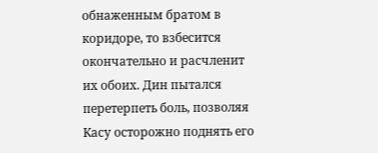обнаженным братом в коридоре, то взбесится окончательно и расчленит их обоих. Дин пытался перетерпеть боль, позволяя Касу осторожно поднять его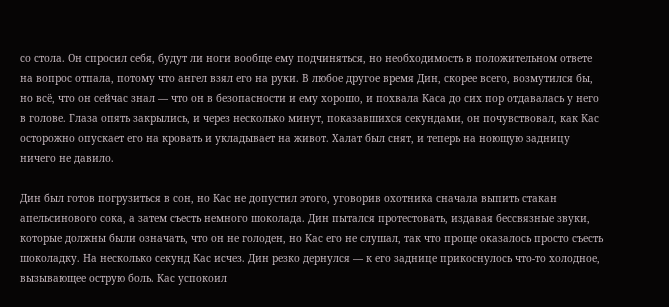со стола. Он спросил себя, будут ли ноги вообще ему подчиняться, но необходимость в положительном ответе на вопрос отпала, потому что ангел взял его на руки. В любое другое время Дин, скорее всего, возмутился бы, но всё, что он сейчас знал — что он в безопасности и ему хорошо, и похвала Каса до сих пор отдавалась у него в голове. Глаза опять закрылись, и через несколько минут, показавшихся секундами, он почувствовал, как Кас осторожно опускает его на кровать и укладывает на живот. Халат был снят, и теперь на ноющую задницу ничего не давило.

Дин был готов погрузиться в сон, но Кас не допустил этого, уговорив охотника сначала выпить стакан апельсинового сока, а затем съесть немного шоколада. Дин пытался протестовать, издавая бессвязные звуки, которые должны были означать, что он не голоден, но Кас его не слушал, так что проще оказалось просто съесть шоколадку. На несколько секунд Кас исчез. Дин резко дернулся — к его заднице прикоснулось что-то холодное, вызывающее острую боль. Кас успокоил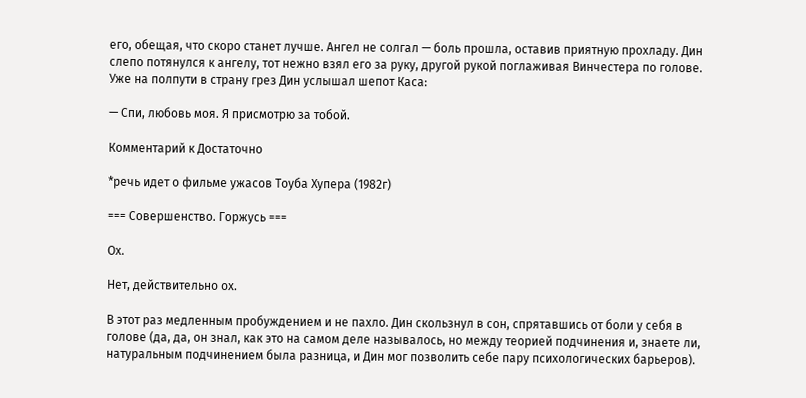его, обещая, что скоро станет лучше. Ангел не солгал — боль прошла, оставив приятную прохладу. Дин слепо потянулся к ангелу, тот нежно взял его за руку, другой рукой поглаживая Винчестера по голове. Уже на полпути в страну грез Дин услышал шепот Каса:

— Спи, любовь моя. Я присмотрю за тобой.

Комментарий к Достаточно

*речь идет о фильме ужасов Тоуба Хупера (1982г)

=== Совершенство. Горжусь ===

Ох.

Нет, действительно ох.

В этот раз медленным пробуждением и не пахло. Дин скользнул в сон, спрятавшись от боли у себя в голове (да, да, он знал, как это на самом деле называлось, но между теорией подчинения и, знаете ли, натуральным подчинением была разница, и Дин мог позволить себе пару психологических барьеров).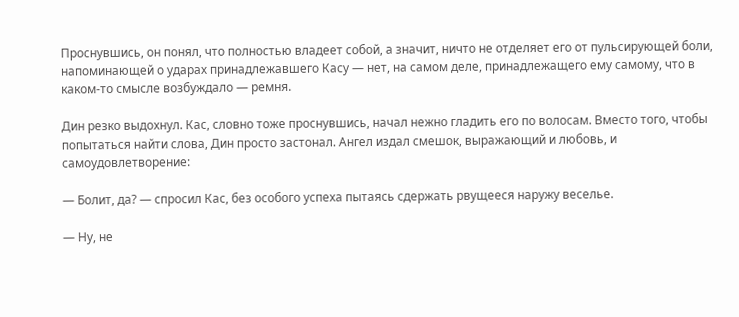Проснувшись, он понял, что полностью владеет собой, а значит, ничто не отделяет его от пульсирующей боли, напоминающей о ударах принадлежавшего Касу — нет, на самом деле, принадлежащего ему самому, что в каком-то смысле возбуждало — ремня.

Дин резко выдохнул. Кас, словно тоже проснувшись, начал нежно гладить его по волосам. Вместо того, чтобы попытаться найти слова, Дин просто застонал. Ангел издал смешок, выражающий и любовь, и самоудовлетворение:

— Болит, да? — спросил Кас, без особого успеха пытаясь сдержать рвущееся наружу веселье.

— Ну, не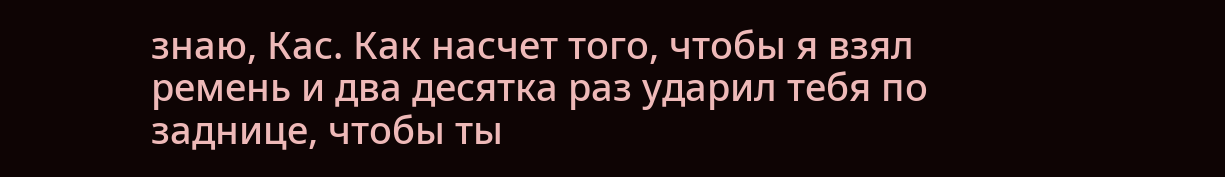знаю, Кас. Как насчет того, чтобы я взял ремень и два десятка раз ударил тебя по заднице, чтобы ты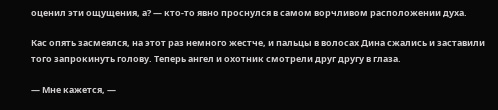оценил эти ощущения, а? — кто-то явно проснулся в самом ворчливом расположении духа.

Кас опять засмеялся, на этот раз немного жестче, и пальцы в волосах Дина сжались и заставили того запрокинуть голову. Теперь ангел и охотник смотрели друг другу в глаза.

— Мне кажется, —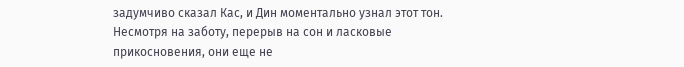задумчиво сказал Кас, и Дин моментально узнал этот тон. Несмотря на заботу, перерыв на сон и ласковые прикосновения, они еще не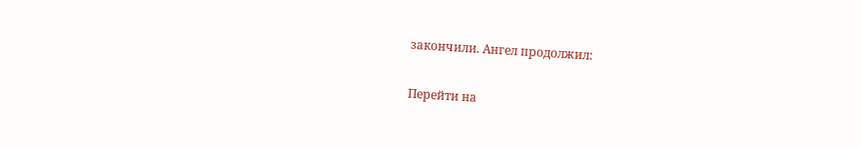закончили. Ангел продолжил:

Перейти на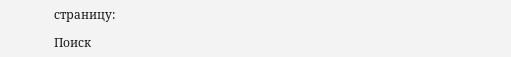страницу:

Поиск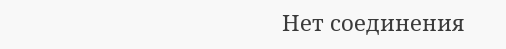Нет соединения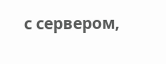с сервером,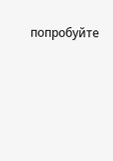попробуйте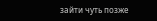зайти чуть позже